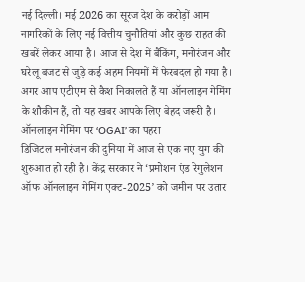नई दिल्ली। मई 2026 का सूरज देश के करोड़ों आम नागरिकों के लिए नई वित्तीय चुनौतियां और कुछ राहत की खबरें लेकर आया है। आज से देश में बैंकिंग, मनोरंजन और घरेलू बजट से जुड़े कई अहम नियमों में फेरबदल हो गया है। अगर आप एटीएम से कैश निकालते हैं या ऑनलाइन गेमिंग के शौकीन हैं, तो यह खबर आपके लिए बेहद जरूरी है।
ऑनलाइन गेमिंग पर ‘OGAI’ का पहरा
डिजिटल मनोरंजन की दुनिया में आज से एक नए युग की शुरुआत हो रही है। केंद्र सरकार ने ‘प्रमोशन एंड रेगुलेशन ऑफ ऑनलाइन गेमिंग एक्ट-2025’ को जमीन पर उतार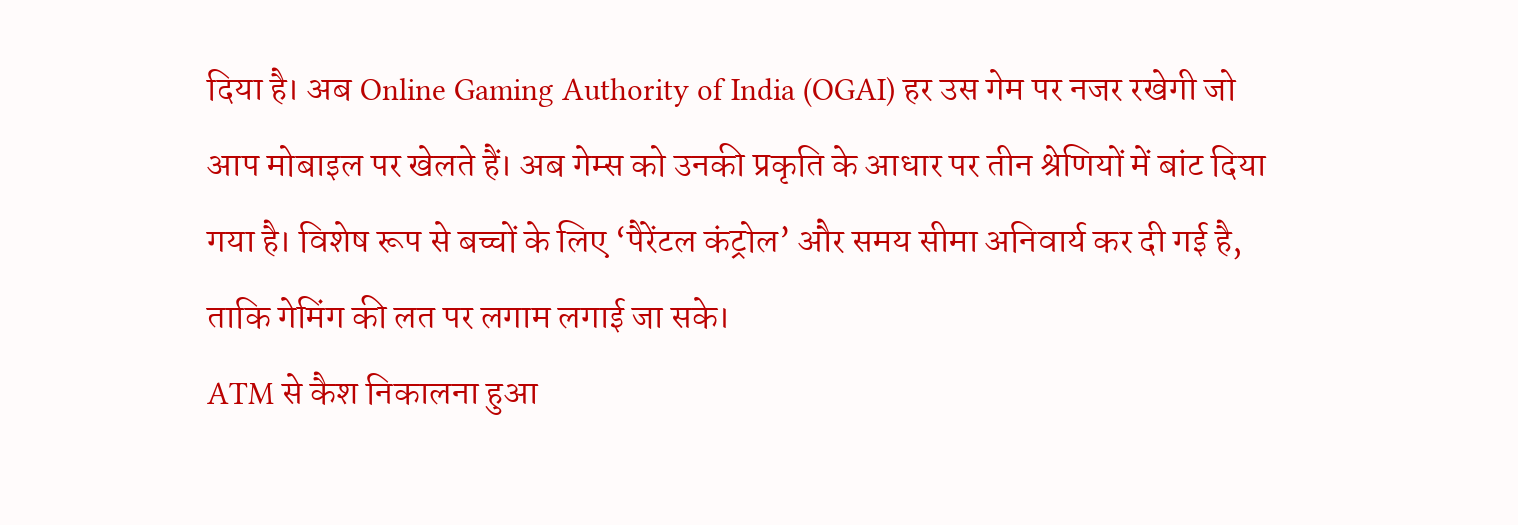दिया है। अब Online Gaming Authority of India (OGAI) हर उस गेम पर नजर रखेगी जो आप मोबाइल पर खेलते हैं। अब गेम्स को उनकी प्रकृति के आधार पर तीन श्रेणियों में बांट दिया गया है। विशेष रूप से बच्चों के लिए ‘पैरेंटल कंट्रोल’ और समय सीमा अनिवार्य कर दी गई है, ताकि गेमिंग की लत पर लगाम लगाई जा सके।
ATM से कैश निकालना हुआ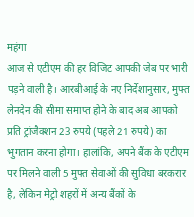महंगा
आज से एटीएम की हर विजिट आपकी जेब पर भारी पड़ने वाली है। आरबीआई के नए निर्देशानुसार, मुफ्त लेनदेन की सीमा समाप्त होने के बाद अब आपको प्रति ट्रांजैक्शन 23 रुपये (पहले 21 रुपये) का भुगतान करना होगा। हालांकि, अपने बैंक के एटीएम पर मिलने वाली 5 मुफ्त सेवाओं की सुविधा बरकरार है, लेकिन मेट्रो शहरों में अन्य बैंकों के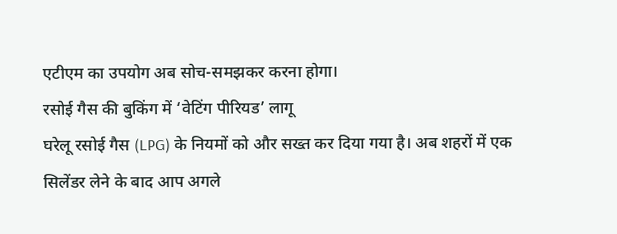एटीएम का उपयोग अब सोच-समझकर करना होगा।
रसोई गैस की बुकिंग में ‘वेटिंग पीरियड’ लागू
घरेलू रसोई गैस (LPG) के नियमों को और सख्त कर दिया गया है। अब शहरों में एक सिलेंडर लेने के बाद आप अगले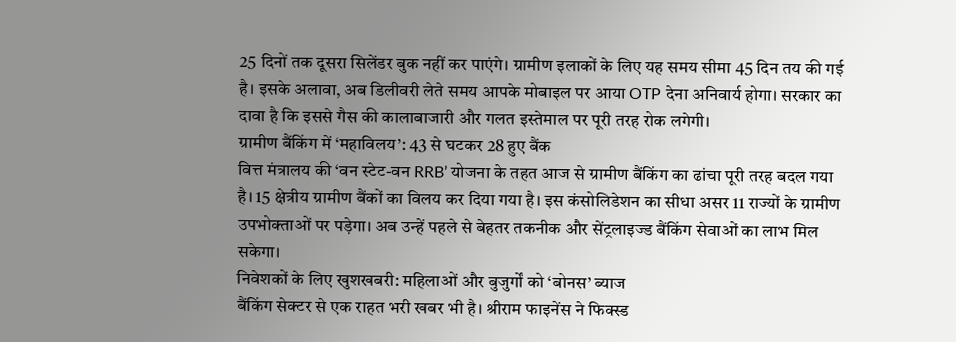25 दिनों तक दूसरा सिलेंडर बुक नहीं कर पाएंगे। ग्रामीण इलाकों के लिए यह समय सीमा 45 दिन तय की गई है। इसके अलावा, अब डिलीवरी लेते समय आपके मोबाइल पर आया OTP देना अनिवार्य होगा। सरकार का दावा है कि इससे गैस की कालाबाजारी और गलत इस्तेमाल पर पूरी तरह रोक लगेगी।
ग्रामीण बैंकिंग में ‘महाविलय’: 43 से घटकर 28 हुए बैंक
वित्त मंत्रालय की ‘वन स्टेट-वन RRB’ योजना के तहत आज से ग्रामीण बैंकिंग का ढांचा पूरी तरह बदल गया है। 15 क्षेत्रीय ग्रामीण बैंकों का विलय कर दिया गया है। इस कंसोलिडेशन का सीधा असर 11 राज्यों के ग्रामीण उपभोक्ताओं पर पड़ेगा। अब उन्हें पहले से बेहतर तकनीक और सेंट्रलाइज्ड बैंकिंग सेवाओं का लाभ मिल सकेगा।
निवेशकों के लिए खुशखबरी: महिलाओं और बुजुर्गों को ‘बोनस’ ब्याज
बैंकिंग सेक्टर से एक राहत भरी खबर भी है। श्रीराम फाइनेंस ने फिक्स्ड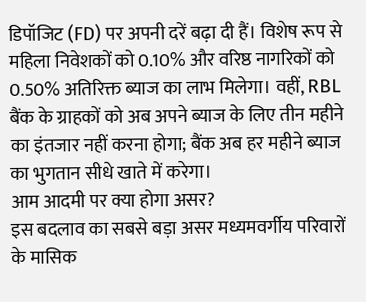डिपॉजिट (FD) पर अपनी दरें बढ़ा दी हैं। विशेष रूप से महिला निवेशकों को 0.10% और वरिष्ठ नागरिकों को 0.50% अतिरिक्त ब्याज का लाभ मिलेगा। वहीं, RBL बैंक के ग्राहकों को अब अपने ब्याज के लिए तीन महीने का इंतजार नहीं करना होगा; बैंक अब हर महीने ब्याज का भुगतान सीधे खाते में करेगा।
आम आदमी पर क्या होगा असर?
इस बदलाव का सबसे बड़ा असर मध्यमवर्गीय परिवारों के मासिक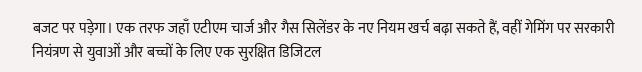बजट पर पड़ेगा। एक तरफ जहाँ एटीएम चार्ज और गैस सिलेंडर के नए नियम खर्च बढ़ा सकते हैं, वहीं गेमिंग पर सरकारी नियंत्रण से युवाओं और बच्चों के लिए एक सुरक्षित डिजिटल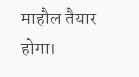माहौल तैयार होगा।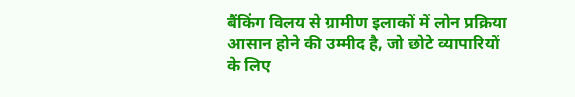बैंकिंग विलय से ग्रामीण इलाकों में लोन प्रक्रिया आसान होने की उम्मीद है, जो छोटे व्यापारियों के लिए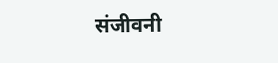संजीवनी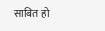साबित हो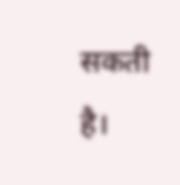सकती है।